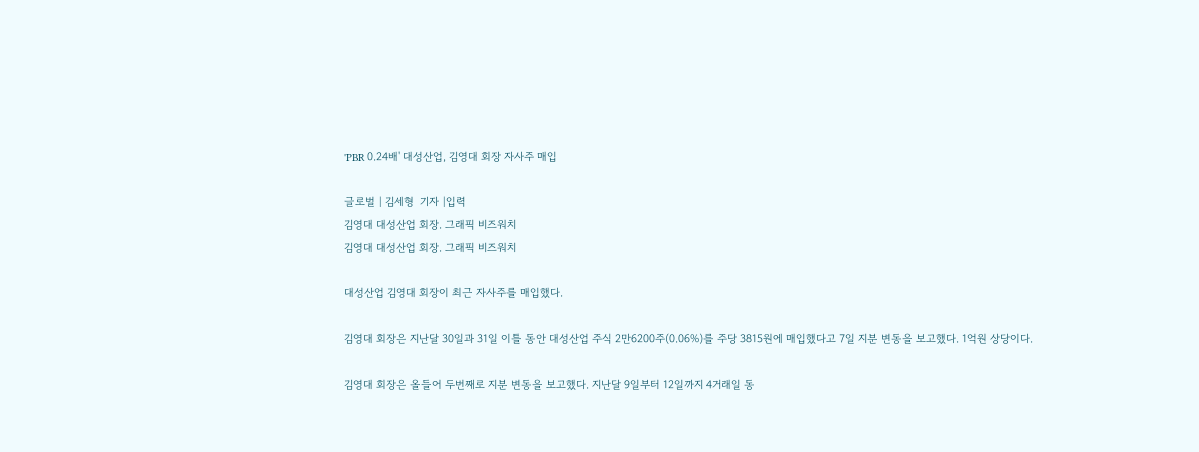'PBR 0.24배' 대성산업, 김영대 회장 자사주 매입

글로벌 | 김세형  기자 |입력
김영대 대성산업 회장. 그래픽 비즈워치
김영대 대성산업 회장. 그래픽 비즈워치

대성산업 김영대 회장이 최근 자사주를 매입했다.

김영대 회장은 지난달 30일과 31일 이틀 동안 대성산업 주식 2만6200주(0.06%)를 주당 3815원에 매입했다고 7일 지분 변동을 보고했다. 1억원 상당이다.

김영대 회장은 올들어 두번째로 지분 변동을 보고했다. 지난달 9일부터 12일까지 4거래일 동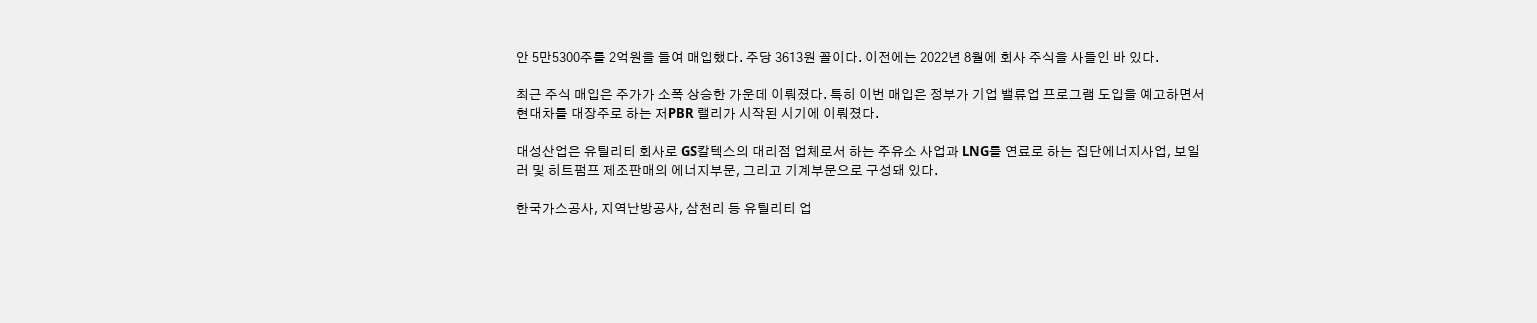안 5만5300주를 2억원을 들여 매입했다. 주당 3613원 꼴이다. 이전에는 2022년 8월에 회사 주식을 사들인 바 있다.

최근 주식 매입은 주가가 소폭 상승한 가운데 이뤄졌다. 특히 이번 매입은 정부가 기업 밸류업 프로그램 도입을 예고하면서 현대차를 대장주로 하는 저PBR 랠리가 시작된 시기에 이뤄졌다.

대성산업은 유틸리티 회사로 GS칼텍스의 대리점 업체로서 하는 주유소 사업과 LNG를 연료로 하는 집단에너지사업, 보일러 및 히트펌프 제조판매의 에너지부문, 그리고 기계부문으로 구성돼 있다.

한국가스공사, 지역난방공사, 삼천리 등 유틸리티 업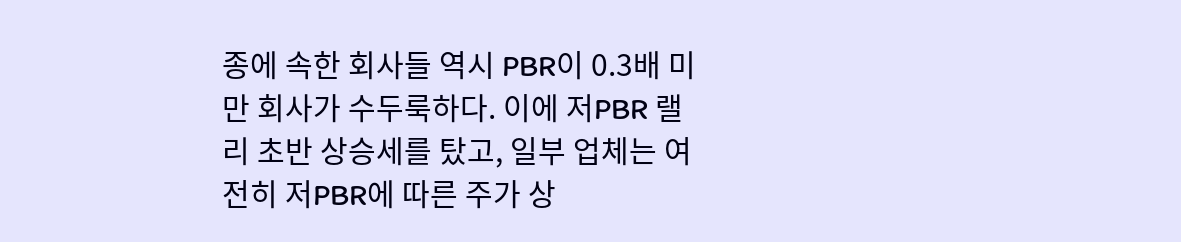종에 속한 회사들 역시 PBR이 0.3배 미만 회사가 수두룩하다. 이에 저PBR 랠리 초반 상승세를 탔고, 일부 업체는 여전히 저PBR에 따른 주가 상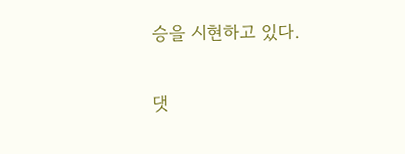승을 시현하고 있다.


댓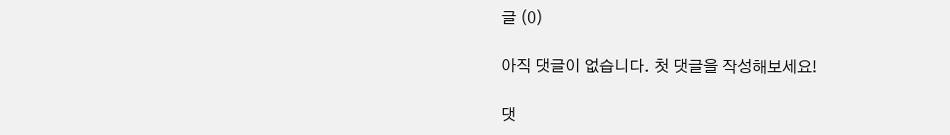글 (0)

아직 댓글이 없습니다. 첫 댓글을 작성해보세요!

댓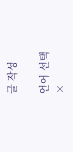글 작성

언어 선택
×